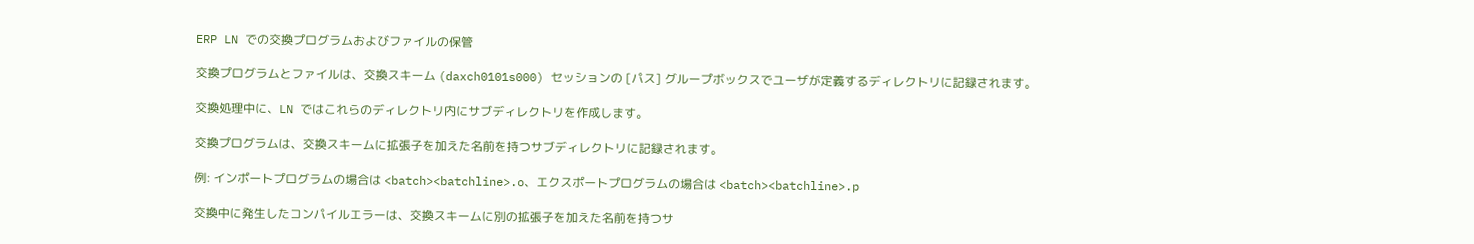ERP LN での交換プログラムおよびファイルの保管

交換プログラムとファイルは、交換スキーム (daxch0101s000) セッションの [パス] グループボックスでユーザが定義するディレクトリに記録されます。

交換処理中に、LN ではこれらのディレクトリ内にサブディレクトリを作成します。

交換プログラムは、交換スキームに拡張子を加えた名前を持つサブディレクトリに記録されます。

例: インポートプログラムの場合は <batch><batchline>.o、エクスポートプログラムの場合は <batch><batchline>.p

交換中に発生したコンパイルエラーは、交換スキームに別の拡張子を加えた名前を持つサ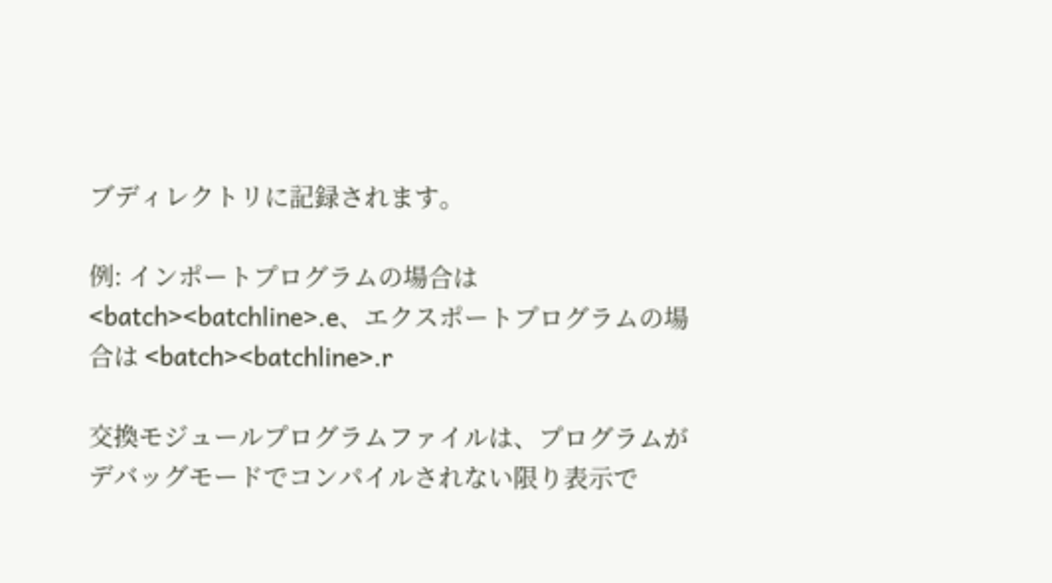ブディレクトリに記録されます。

例: インポートプログラムの場合は <batch><batchline>.e、エクスポートプログラムの場合は <batch><batchline>.r

交換モジュールプログラムファイルは、プログラムがデバッグモードでコンパイルされない限り表示で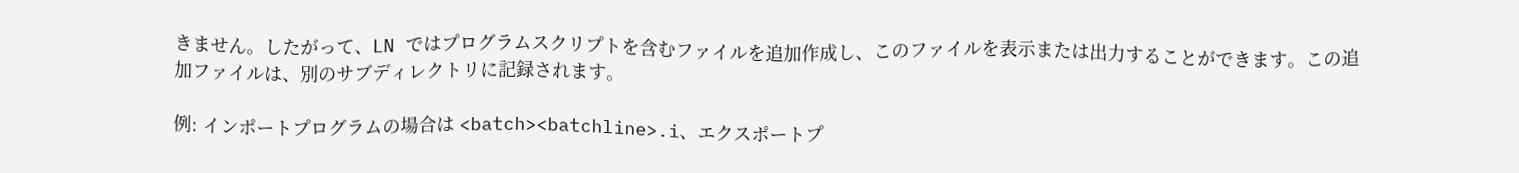きません。したがって、LN ではプログラムスクリプトを含むファイルを追加作成し、このファイルを表示または出力することができます。この追加ファイルは、別のサブディレクトリに記録されます。

例: インポートプログラムの場合は <batch><batchline>.i、エクスポートプ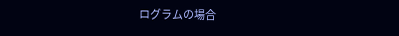ログラムの場合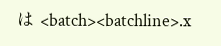は <batch><batchline>.x